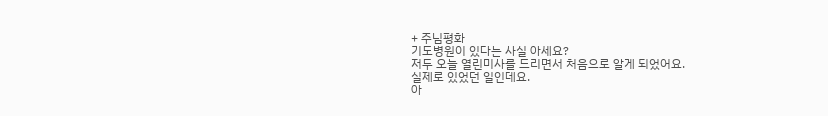+ 주님평화
기도병원이 있다는 사실 아세요?
저두 오늘 열린미사를 드리면서 처음으로 알게 되었어요.
실제로 있었던 일인데요.
아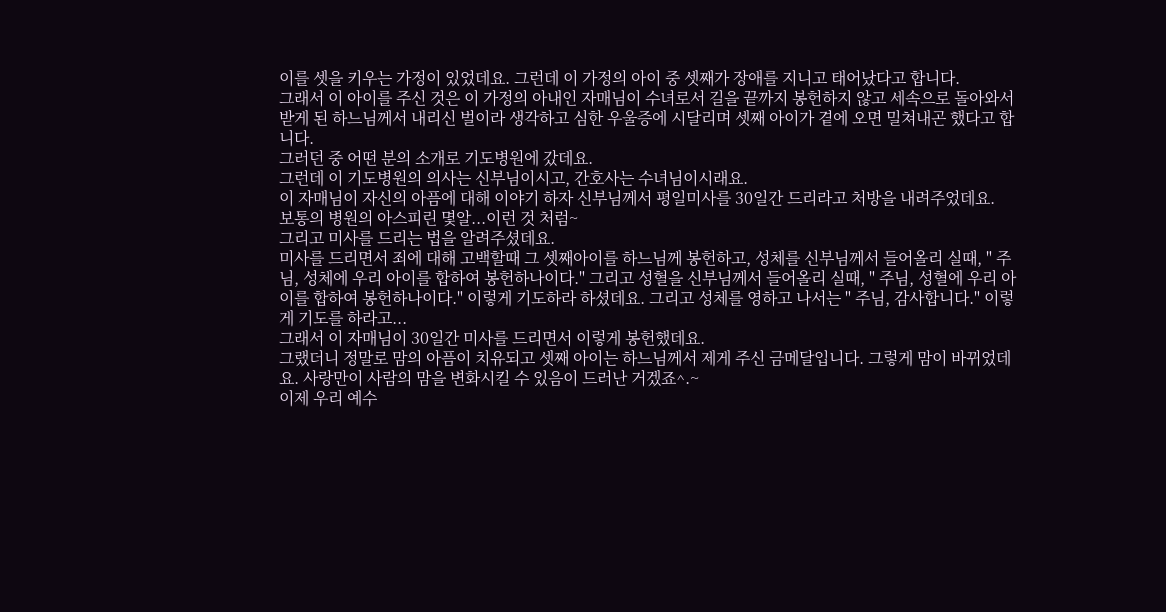이를 셋을 키우는 가정이 있었데요. 그런데 이 가정의 아이 중 셋째가 장애를 지니고 태어났다고 합니다.
그래서 이 아이를 주신 것은 이 가정의 아내인 자매님이 수녀로서 길을 끝까지 봉헌하지 않고 세속으로 돌아와서 받게 된 하느님께서 내리신 벌이라 생각하고 심한 우울증에 시달리며 셋째 아이가 곁에 오면 밀쳐내곤 했다고 합니다.
그러던 중 어떤 분의 소개로 기도병원에 갔데요.
그런데 이 기도병원의 의사는 신부님이시고, 간호사는 수녀님이시래요.
이 자매님이 자신의 아픔에 대해 이야기 하자 신부님께서 평일미사를 30일간 드리라고 처방을 내려주었데요.
보통의 병원의 아스피린 몇알...이런 것 처럼~
그리고 미사를 드리는 법을 알려주셨데요.
미사를 드리면서 죄에 대해 고백할때 그 셋째아이를 하느님께 봉헌하고, 성체를 신부님께서 들어올리 실때, " 주님, 성체에 우리 아이를 합하여 봉헌하나이다." 그리고 성혈을 신부님께서 들어올리 실때, " 주님, 성혈에 우리 아이를 합하여 봉헌하나이다." 이렇게 기도하라 하셨데요. 그리고 성체를 영하고 나서는 " 주님, 감사합니다." 이렇게 기도를 하라고...
그래서 이 자매님이 30일간 미사를 드리면서 이렇게 봉헌했데요.
그랬더니 정말로 맘의 아픔이 치유되고 셋째 아이는 하느님께서 제게 주신 금메달입니다. 그렇게 맘이 바뀌었데요. 사랑만이 사람의 맘을 변화시킬 수 있음이 드러난 거겠죠^.~
이제 우리 예수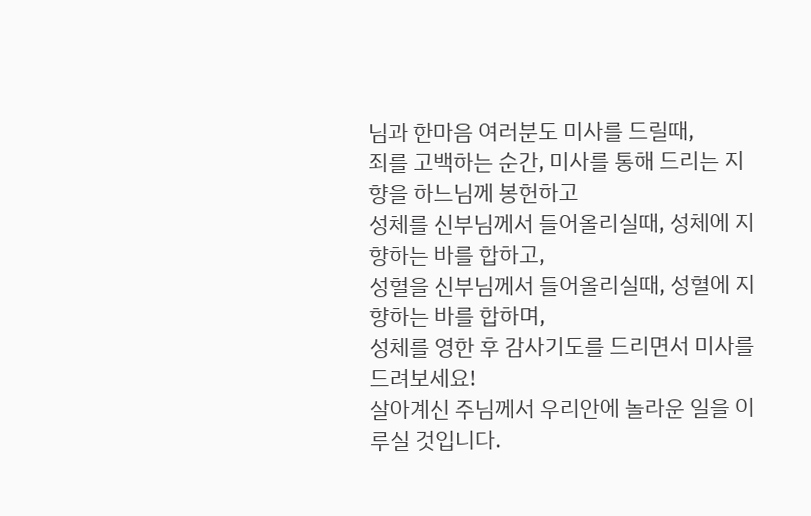님과 한마음 여러분도 미사를 드릴때,
죄를 고백하는 순간, 미사를 통해 드리는 지향을 하느님께 봉헌하고
성체를 신부님께서 들어올리실때, 성체에 지향하는 바를 합하고,
성혈을 신부님께서 들어올리실때, 성혈에 지향하는 바를 합하며,
성체를 영한 후 감사기도를 드리면서 미사를 드려보세요!
살아계신 주님께서 우리안에 놀라운 일을 이루실 것입니다.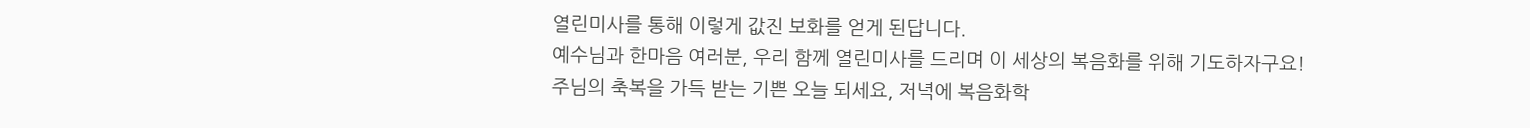열린미사를 통해 이렇게 값진 보화를 얻게 된답니다.
예수님과 한마음 여러분, 우리 함께 열린미사를 드리며 이 세상의 복음화를 위해 기도하자구요!
주님의 축복을 가득 받는 기쁜 오늘 되세요, 저녁에 복음화학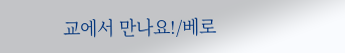교에서 만나요!/베로